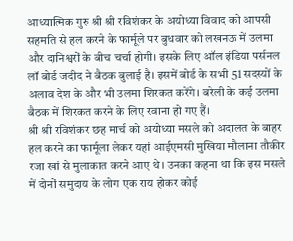आध्यात्मिक गुरु श्री श्री रविशंकर के अयोध्या विवाद को आपसी सहमति से हल करने के फार्मूले पर बुधवार को लखनऊ में उलमा और दानिश्वरों के बीच चर्चा होगी। इसके लिए ऑल इंडिया पर्सनल लॉ बोर्ड जदीद ने बैठक बुलाई है। इसमें बोर्ड के सभी 51 सदस्यों के अलाव देश के और भी उलमा शिरकत करेंगे। बरेली के कई उलमा बैठक में शिरकत करने के लिए रवाना हो गए हैं।
श्री श्री रविशंकर छह मार्च को अयोध्या मसले को अदालत के बाहर हल करने का फार्मूला लेकर यहां आईएमसी मुखिया मौलाना तौकीर रजा खां से मुलाकात करने आए थे। उनका कहना था कि इस मसले में दोनों समुदाय के लोग एक राय होकर कोई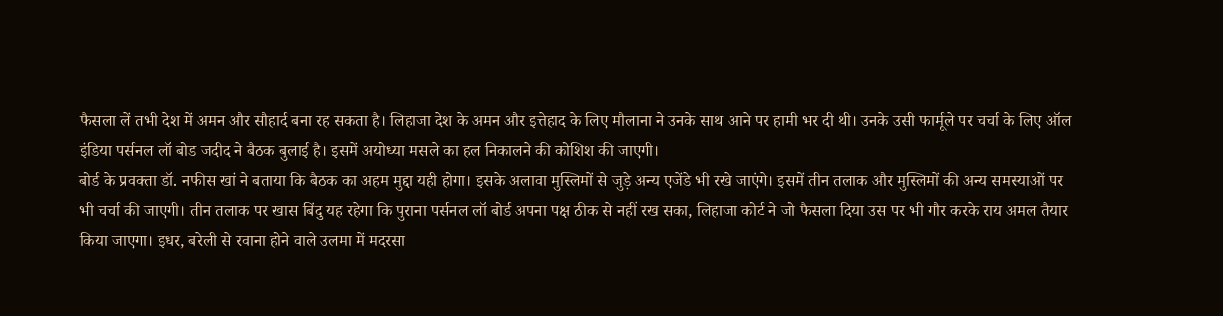फैसला लें तभी देश में अमन और सौहार्द बना रह सकता है। लिहाजा देश के अमन और इत्तेहाद के लिए मौलाना ने उनके साथ आने पर हामी भर दी थी। उनके उसी फार्मूले पर चर्चा के लिए ऑल इंडिया पर्सनल लॉ बोड जदीद ने बैठक बुलाई है। इसमें अयोध्या मसले का हल निकालने की कोशिश की जाएगी।
बोर्ड के प्रवक्ता डॉ. नफीस खां ने बताया कि बैठक का अहम मुद्दा यही होगा। इसके अलावा मुस्लिमों से जुड़े अन्य एजेंडे भी रखे जाएंगे। इसमें तीन तलाक और मुस्लिमों की अन्य समस्याओं पर भी चर्चा की जाएगी। तीन तलाक पर खास बिंदु यह रहेगा कि पुराना पर्सनल लॉ बोर्ड अपना पक्ष ठीक से नहीं रख सका, लिहाजा कोर्ट ने जो फैसला दिया उस पर भी गौर करके राय अमल तैयार किया जाएगा। इधर, बरेली से रवाना होने वाले उलमा में मदरसा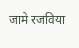जामे रजविया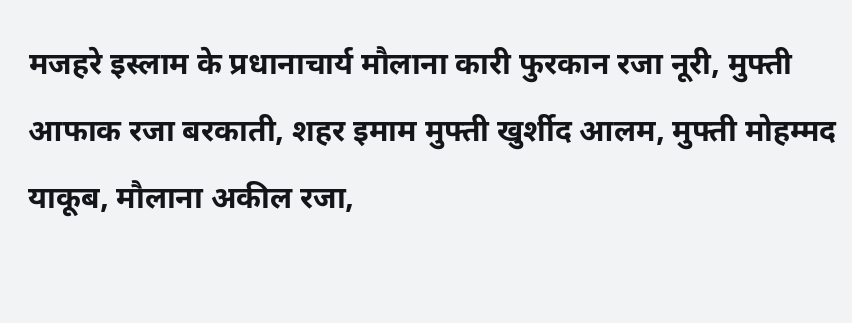मजहरे इस्लाम के प्रधानाचार्य मौलाना कारी फुरकान रजा नूरी, मुफ्ती आफाक रजा बरकाती, शहर इमाम मुफ्ती खुर्शीद आलम, मुफ्ती मोहम्मद याकूब, मौलाना अकील रजा,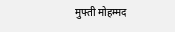मुफ्ती मोहम्मद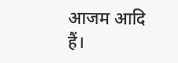आजम आदि हैं।